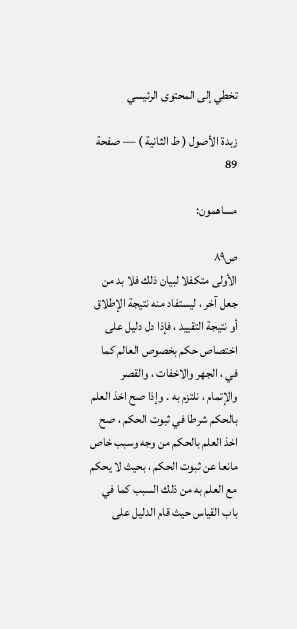تخطي إلى المحتوى الرئيسي

زبدة الأصول ( ط الثانية ) — صفحة 89

مساهمون:

ص٨٩
الأولى متكفلا لبيان ذلك فلا بد من جعل آخر ، ليستفاد منه نتيجة الإطلاق أو نتيجة التقييد ، فإذا دل دليل على اختصاص حكم بخصوص العالم كما في ، الجهر والاخفات ، والقصر والإتمام ، نلتزم به . وإذا صح اخذ العلم بالحكم شرطا في ثبوت الحكم ، صح اخذ العلم بالحكم من وجه وسبب خاص مانعا عن ثبوت الحكم ، بحيث لا يحكم مع العلم به من ذلك السبب كما في باب القياس حيث قام الدليل على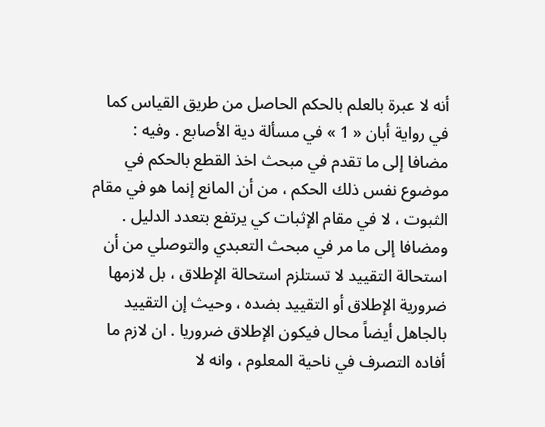أنه لا عبرة بالعلم بالحكم الحاصل من طريق القياس كما في رواية أبان « 1 » في مسألة دية الأصابع . وفيه : مضافا إلى ما تقدم في مبحث اخذ القطع بالحكم في موضوع نفس ذلك الحكم ، من أن المانع إنما هو في مقام الثبوت ، لا في مقام الإثبات كي يرتفع بتعدد الدليل . ومضافا إلى ما مر في مبحث التعبدي والتوصلي من أن استحالة التقييد لا تستلزم استحالة الإطلاق ، بل لازمها ضرورية الإطلاق أو التقييد بضده ، وحيث إن التقييد بالجاهل أيضاً محال فيكون الإطلاق ضروريا . ان لازم ما أفاده التصرف في ناحية المعلوم ، وانه لا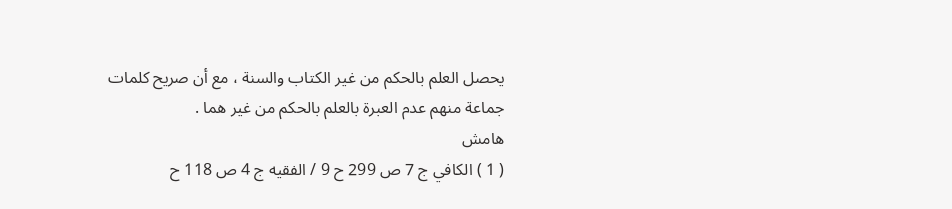يحصل العلم بالحكم من غير الكتاب والسنة ، مع أن صريح كلمات جماعة منهم عدم العبرة بالعلم بالحكم من غير هما .
هامش
( 1 ) الكافي ج 7 ص 299 ح 9 / الفقيه ج 4 ص 118 ح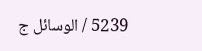5239 / الوسائل ج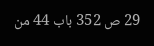29 ص 352 باب 44 من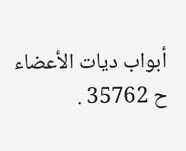أبواب ديات الأعضاء ح 35762 .